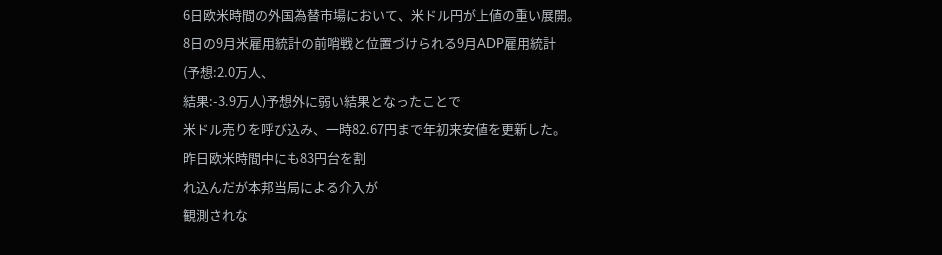6日欧米時間の外国為替市場において、米ドル円が上値の重い展開。
8日の9月米雇用統計の前哨戦と位置づけられる9月ADP雇用統計
(予想:2.0万人、
結果:-3.9万人)予想外に弱い結果となったことで
米ドル売りを呼び込み、一時82.67円まで年初来安値を更新した。
昨日欧米時間中にも83円台を割
れ込んだが本邦当局による介入が
観測されな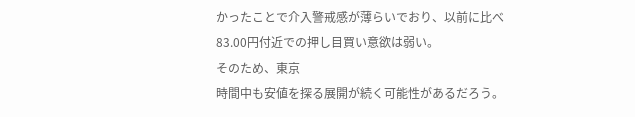かったことで介入警戒感が薄らいでおり、以前に比べ
83.00円付近での押し目買い意欲は弱い。
そのため、東京
時間中も安値を探る展開が続く可能性があるだろう。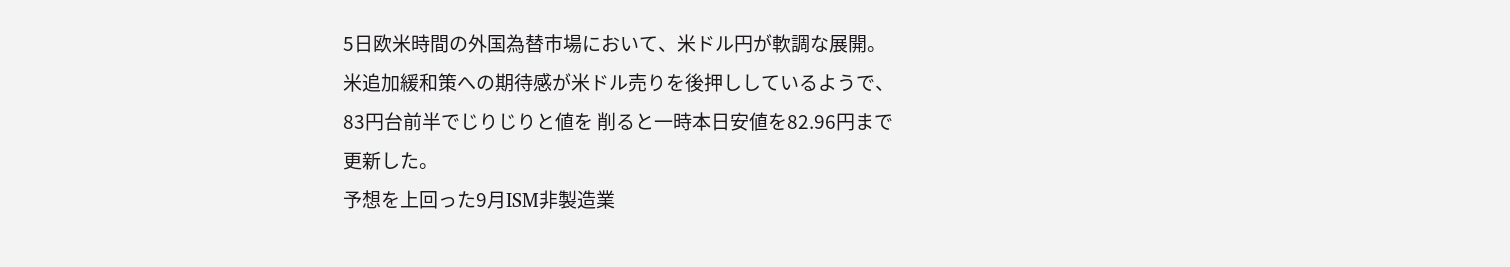5日欧米時間の外国為替市場において、米ドル円が軟調な展開。
米追加緩和策への期待感が米ドル売りを後押ししているようで、
83円台前半でじりじりと値を 削ると一時本日安値を82.96円まで
更新した。
予想を上回った9月ISM非製造業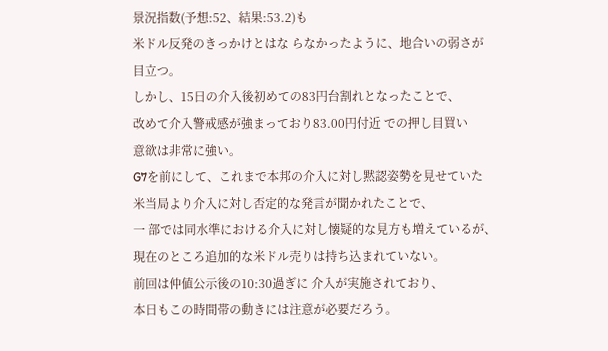景況指数(予想:52、結果:53.2)も
米ドル反発のきっかけとはな らなかったように、地合いの弱さが
目立つ。
しかし、15日の介入後初めての83円台割れとなったことで、
改めて介入警戒感が強まっており83.00円付近 での押し目買い
意欲は非常に強い。
G7を前にして、これまで本邦の介入に対し黙認姿勢を見せていた
米当局より介入に対し否定的な発言が聞かれたことで、
一 部では同水準における介入に対し懐疑的な見方も増えているが、
現在のところ追加的な米ドル売りは持ち込まれていない。
前回は仲値公示後の10:30過ぎに 介入が実施されており、
本日もこの時間帯の動きには注意が必要だろう。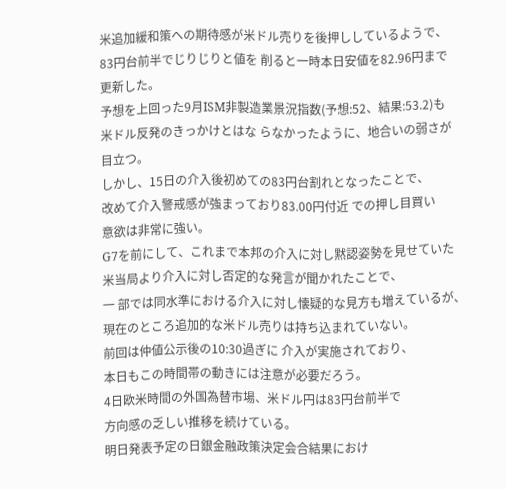米追加緩和策への期待感が米ドル売りを後押ししているようで、
83円台前半でじりじりと値を 削ると一時本日安値を82.96円まで
更新した。
予想を上回った9月ISM非製造業景況指数(予想:52、結果:53.2)も
米ドル反発のきっかけとはな らなかったように、地合いの弱さが
目立つ。
しかし、15日の介入後初めての83円台割れとなったことで、
改めて介入警戒感が強まっており83.00円付近 での押し目買い
意欲は非常に強い。
G7を前にして、これまで本邦の介入に対し黙認姿勢を見せていた
米当局より介入に対し否定的な発言が聞かれたことで、
一 部では同水準における介入に対し懐疑的な見方も増えているが、
現在のところ追加的な米ドル売りは持ち込まれていない。
前回は仲値公示後の10:30過ぎに 介入が実施されており、
本日もこの時間帯の動きには注意が必要だろう。
4日欧米時間の外国為替市場、米ドル円は83円台前半で
方向感の乏しい推移を続けている。
明日発表予定の日銀金融政策決定会合結果におけ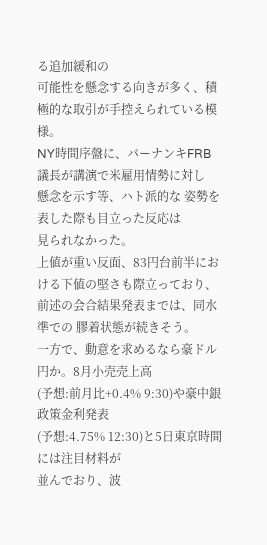る追加緩和の
可能性を懸念する向きが多く、積極的な取引が手控えられている模様。
NY時間序盤に、バーナンキFRB議長が講演で米雇用情勢に対し
懸念を示す等、ハト派的な 姿勢を表した際も目立った反応は
見られなかった。
上値が重い反面、83円台前半における下値の堅さも際立っており、
前述の会合結果発表までは、同水準での 膠着状態が続きそう。
一方で、動意を求めるなら豪ドル円か。8月小売売上高
(予想:前月比+0.4% 9:30)や豪中銀政策金利発表
(予想:4.75% 12:30)と5日東京時間には注目材料が
並んでおり、波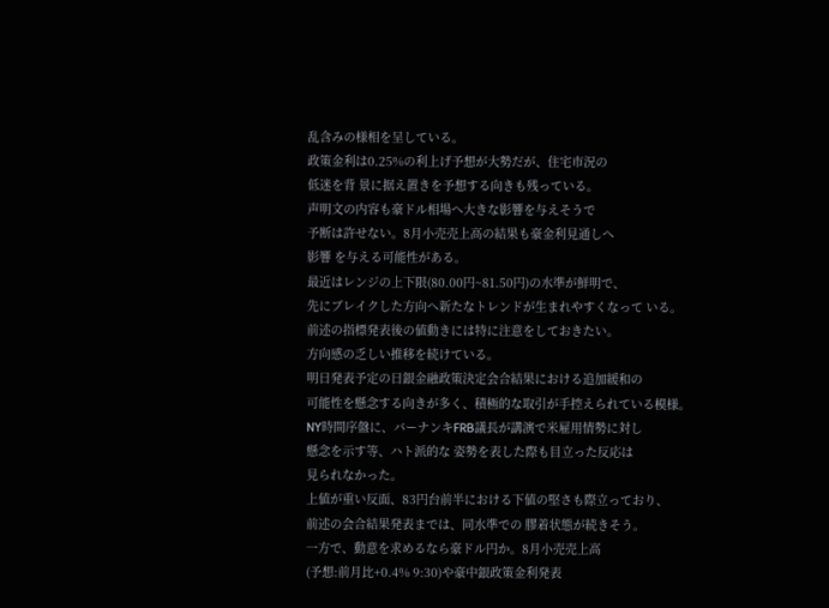乱含みの様相を呈している。
政策金利は0.25%の利上げ予想が大勢だが、住宅市況の
低迷を背 景に据え置きを予想する向きも残っている。
声明文の内容も豪ドル相場へ大きな影響を与えそうで
予断は許せない。8月小売売上高の結果も豪金利見通しへ
影響 を与える可能性がある。
最近はレンジの上下限(80.00円~81.50円)の水準が鮮明で、
先にブレイクした方向へ新たなトレンドが生まれやすくなって いる。
前述の指標発表後の値動きには特に注意をしておきたい。
方向感の乏しい推移を続けている。
明日発表予定の日銀金融政策決定会合結果における追加緩和の
可能性を懸念する向きが多く、積極的な取引が手控えられている模様。
NY時間序盤に、バーナンキFRB議長が講演で米雇用情勢に対し
懸念を示す等、ハト派的な 姿勢を表した際も目立った反応は
見られなかった。
上値が重い反面、83円台前半における下値の堅さも際立っており、
前述の会合結果発表までは、同水準での 膠着状態が続きそう。
一方で、動意を求めるなら豪ドル円か。8月小売売上高
(予想:前月比+0.4% 9:30)や豪中銀政策金利発表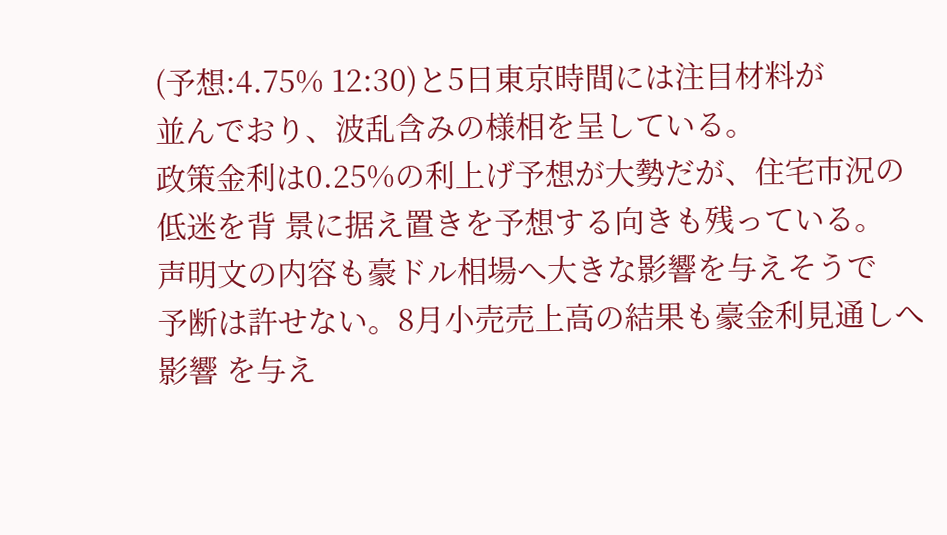(予想:4.75% 12:30)と5日東京時間には注目材料が
並んでおり、波乱含みの様相を呈している。
政策金利は0.25%の利上げ予想が大勢だが、住宅市況の
低迷を背 景に据え置きを予想する向きも残っている。
声明文の内容も豪ドル相場へ大きな影響を与えそうで
予断は許せない。8月小売売上高の結果も豪金利見通しへ
影響 を与え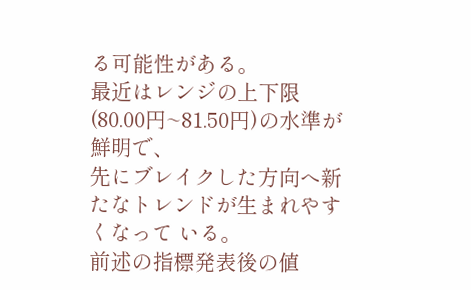る可能性がある。
最近はレンジの上下限(80.00円~81.50円)の水準が鮮明で、
先にブレイクした方向へ新たなトレンドが生まれやすくなって いる。
前述の指標発表後の値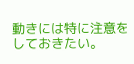動きには特に注意をしておきたい。